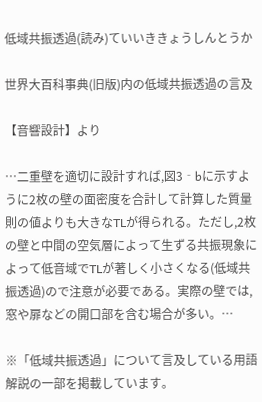低域共振透過(読み)ていいききょうしんとうか

世界大百科事典(旧版)内の低域共振透過の言及

【音響設計】より

…二重壁を適切に設計すれば,図3‐bに示すように2枚の壁の面密度を合計して計算した質量則の値よりも大きなTLが得られる。ただし,2枚の壁と中間の空気層によって生ずる共振現象によって低音域でTLが著しく小さくなる(低域共振透過)ので注意が必要である。実際の壁では,窓や扉などの開口部を含む場合が多い。…

※「低域共振透過」について言及している用語解説の一部を掲載しています。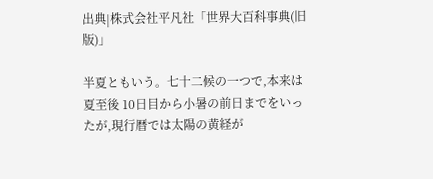出典|株式会社平凡社「世界大百科事典(旧版)」

半夏ともいう。七十二候の一つで,本来は夏至後 10日目から小暑の前日までをいったが,現行暦では太陽の黄経が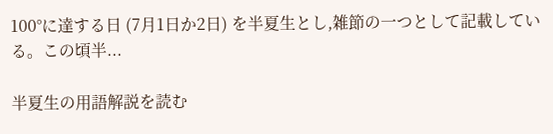100°に達する日 (7月1日か2日) を半夏生とし,雑節の一つとして記載している。この頃半...

半夏生の用語解説を読む